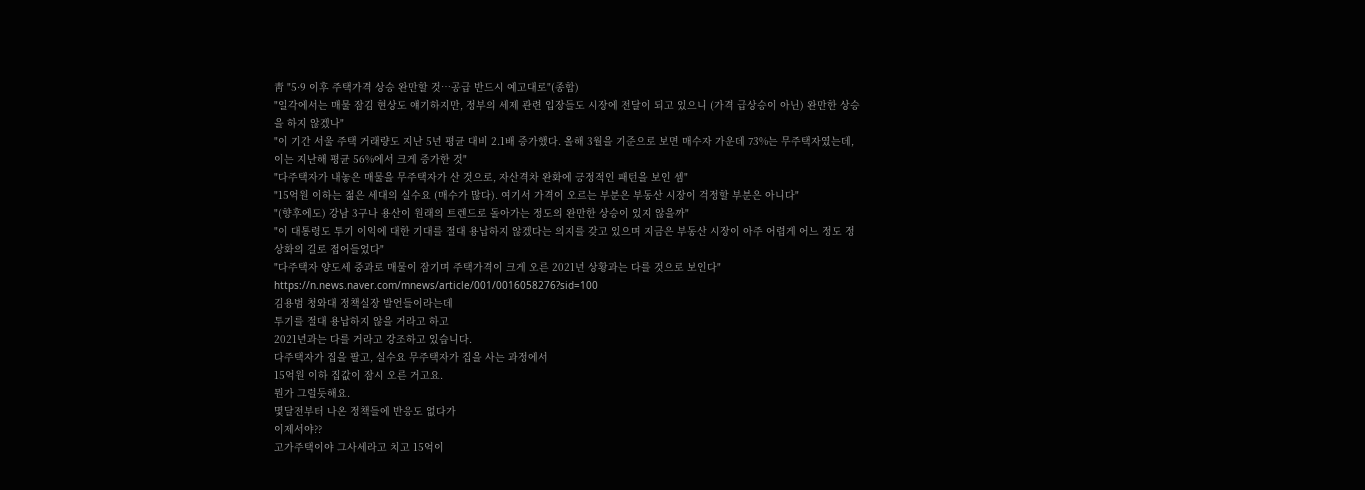靑 "5·9 이후 주택가격 상승 완만할 것…공급 반드시 예고대로"(종합)
"일각에서는 매물 잠김 현상도 얘기하지만, 정부의 세제 관련 입장들도 시장에 전달이 되고 있으니 (가격 급상승이 아닌) 완만한 상승을 하지 않겠나"
"이 기간 서울 주택 거래량도 지난 5년 평균 대비 2.1배 증가했다. 올해 3월을 기준으로 보면 매수자 가운데 73%는 무주택자였는데, 이는 지난해 평균 56%에서 크게 증가한 것"
"다주택자가 내놓은 매물을 무주택자가 산 것으로, 자산격차 완화에 긍정적인 패턴을 보인 셈"
"15억원 이하는 젊은 세대의 실수요 (매수가 많다). 여기서 가격이 오르는 부분은 부동산 시장이 걱정할 부분은 아니다"
"(향후에도) 강남 3구나 용산이 원래의 트렌드로 돌아가는 정도의 완만한 상승이 있지 않을까"
"이 대통령도 투기 이익에 대한 기대를 절대 용납하지 않겠다는 의지를 갖고 있으며 지금은 부동산 시장이 아주 어렵게 어느 정도 정상화의 길로 접어들었다"
"다주택자 양도세 중과로 매물이 잠기며 주택가격이 크게 오른 2021년 상황과는 다를 것으로 보인다"
https://n.news.naver.com/mnews/article/001/0016058276?sid=100
김용범 청와대 정책실장 발언들이라는데
투기를 절대 용납하지 않을 거라고 하고
2021년과는 다를 거라고 강조하고 있습니다.
다주택자가 집을 팔고, 실수요 무주택자가 집을 사는 과정에서
15억원 이하 집값이 잠시 오른 거고요.
뭔가 그럴듯해요.
몇달전부터 나온 정책들에 반응도 없다가
이제서야??
고가주택이야 그사세라고 치고 15억이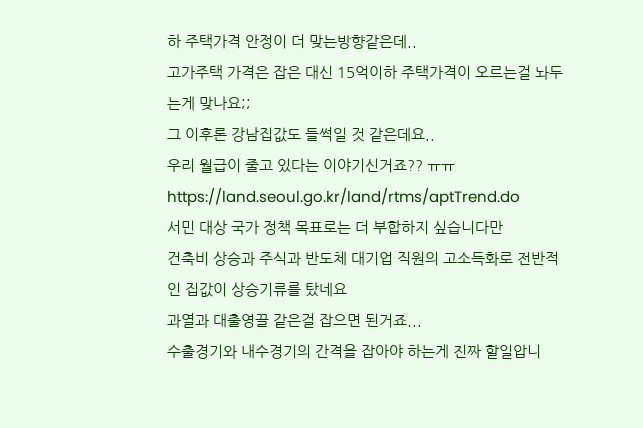하 주택가격 안정이 더 맞는방향같은데..
고가주택 가격은 잡은 대신 15억이하 주택가격이 오르는걸 놔두는게 맞나요;;
그 이후론 강남집값도 들썩일 것 같은데요..
우리 월급이 줄고 있다는 이야기신거죠?? ㅠㅠ
https://land.seoul.go.kr/land/rtms/aptTrend.do
서민 대상 국가 정책 목표로는 더 부합하지 싶습니다만
건축비 상승과 주식과 반도체 대기업 직원의 고소득화로 전반적인 집값이 상승기류를 탔네요
과열과 대출영끌 같은걸 잡으면 된거죠...
수출경기와 내수경기의 간격을 잡아야 하는게 진짜 할일압니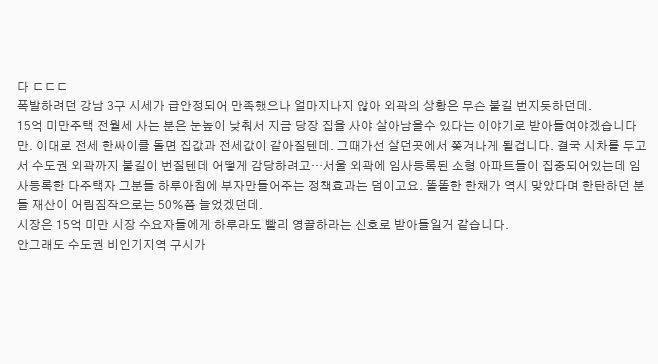다 ㄷㄷㄷ
폭발하려던 강남 3구 시세가 급안정되어 만족했으나 얼마지나지 않아 외곽의 상황은 무슨 불길 번지듯하던데.
15억 미만주택 전월세 사는 분은 눈높이 낮춰서 지금 당장 집을 사야 살아남을수 있다는 이야기로 받아들여야겠습니다만. 이대로 전세 한싸이클 돌면 집값과 전세값이 같아질텐데. 그때가선 살던곳에서 쫒겨나게 될겁니다. 결국 시차를 두고서 수도권 외곽까지 불길이 번질텐데 어떻게 감당하려고…서울 외곽에 임사등록된 소형 아파트들이 집중되어있는데 임사등록한 다주택자 그분들 하루아침에 부자만들어주는 정책효과는 덤이고요. 똘똘한 한채가 역시 맞았다며 한탄하던 분들 재산이 어림짐작으로는 50%쯤 늘었겠던데.
시장은 15억 미만 시장 수요자들에게 하루라도 빨리 영끌하라는 신호로 받아들일거 같습니다.
안그래도 수도권 비인기지역 구시가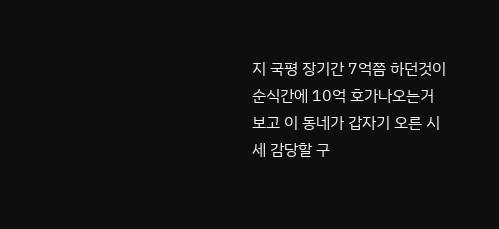지 국평 장기간 7억쯤 하던것이 순식간에 10억 호가나오는거 보고 이 동네가 갑자기 오른 시세 감당할 구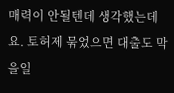매력이 안될텐데 생각했는데요. 토허제 묶었으면 대출도 막을일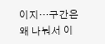이지…구간은 왜 나눠서 이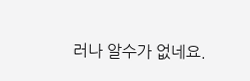러나 알수가 없네요.